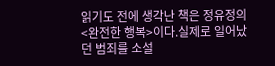읽기도 전에 생각난 책은 정유정의 <완전한 행복>이다.실제로 일어났던 범죄를 소설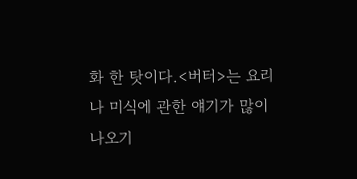화 한 탓이다.<버터>는 요리나 미식에 관한 얘기가 많이 나오기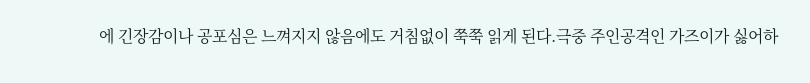에 긴장감이나 공포심은 느껴지지 않음에도 거침없이 쭉쭉 읽게 된다.극중 주인공격인 가즈이가 싫어하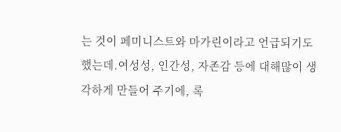는 것이 페미니스트와 마가린이라고 언급되기도 했는데.여성성, 인간성, 자존감 등에 대해많이 생각하게 만들어 주기에, 록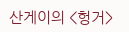산게이의 <헝거>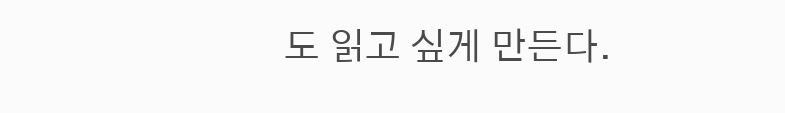도 읽고 싶게 만든다.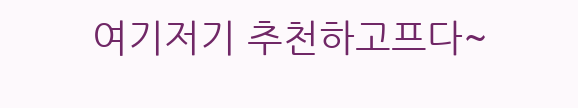여기저기 추천하고프다~